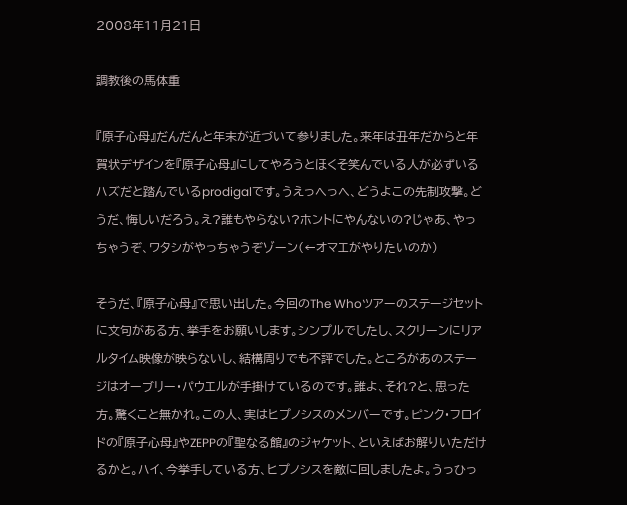2008年11月21日

調教後の馬体重

『原子心母』だんだんと年末が近づいて参りました。来年は丑年だからと年賀状デザインを『原子心母』にしてやろうとほくそ笑んでいる人が必ずいるハズだと踏んでいるprodigalです。うえっへっへ、どうよこの先制攻撃。どうだ、悔しいだろう。え?誰もやらない?ホントにやんないの?じゃあ、やっちゃうぞ、ワタシがやっちゃうぞゾーン(←オマエがやりたいのか)

そうだ、『原子心母』で思い出した。今回のThe Whoツアーのステージセットに文句がある方、挙手をお願いします。シンプルでしたし、スクリーンにリアルタイム映像が映らないし、結構周りでも不評でした。ところがあのステージはオーブリー・パウエルが手掛けているのです。誰よ、それ?と、思った方。驚くこと無かれ。この人、実はヒプノシスのメンバーです。ピンク・フロイドの『原子心母』やZEPPの『聖なる館』のジャケット、といえばお解りいただけるかと。ハイ、今挙手している方、ヒプノシスを敵に回しましたよ。うっひっ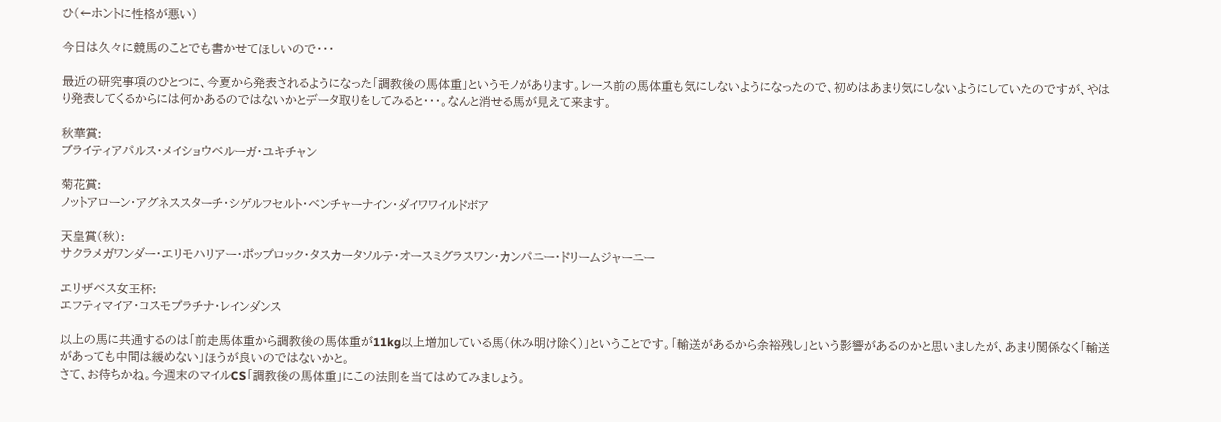ひ(←ホントに性格が悪い)

今日は久々に競馬のことでも書かせてほしいので・・・

最近の研究事項のひとつに、今夏から発表されるようになった「調教後の馬体重」というモノがあります。レース前の馬体重も気にしないようになったので、初めはあまり気にしないようにしていたのですが、やはり発表してくるからには何かあるのではないかとデータ取りをしてみると・・・。なんと消せる馬が見えて来ます。

秋華賞:
ブライティアパルス・メイショウベルーガ・ユキチャン

菊花賞:
ノットアローン・アグネススターチ・シゲルフセルト・ベンチャーナイン・ダイワワイルドボア

天皇賞(秋):
サクラメガワンダー・エリモハリアー・ポップロック・タスカータソルテ・オースミグラスワン・カンパニー・ドリームジャーニー

エリザベス女王杯:
エフティマイア・コスモプラチナ・レインダンス

以上の馬に共通するのは「前走馬体重から調教後の馬体重が11kg以上増加している馬(休み明け除く)」ということです。「輸送があるから余裕残し」という影響があるのかと思いましたが、あまり関係なく「輸送があっても中間は緩めない」ほうが良いのではないかと。
さて、お待ちかね。今週末のマイルCS「調教後の馬体重」にこの法則を当てはめてみましょう。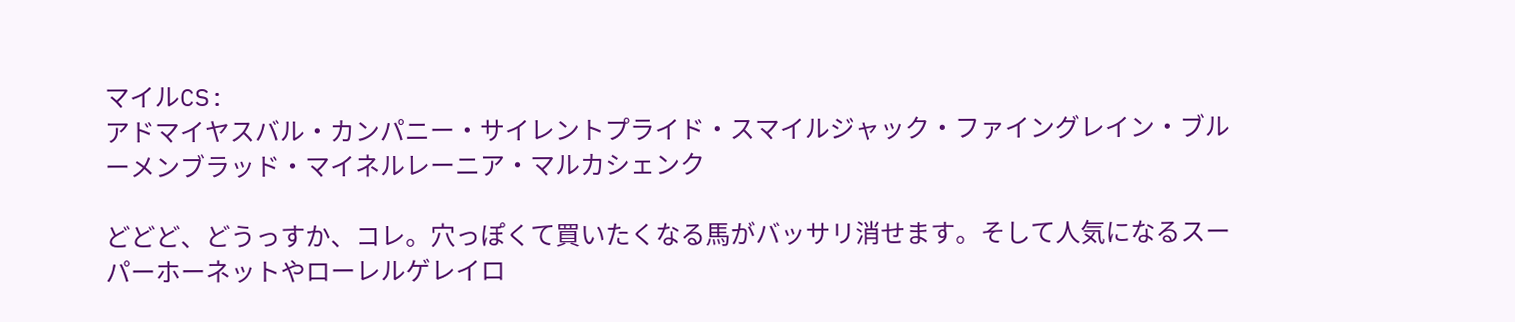マイルCS:
アドマイヤスバル・カンパニー・サイレントプライド・スマイルジャック・ファイングレイン・ブルーメンブラッド・マイネルレーニア・マルカシェンク

どどど、どうっすか、コレ。穴っぽくて買いたくなる馬がバッサリ消せます。そして人気になるスーパーホーネットやローレルゲレイロ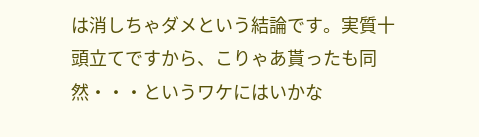は消しちゃダメという結論です。実質十頭立てですから、こりゃあ貰ったも同然・・・というワケにはいかな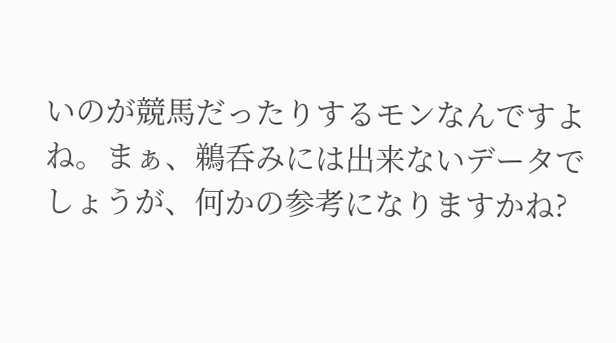いのが競馬だったりするモンなんですよね。まぁ、鵜呑みには出来ないデータでしょうが、何かの参考になりますかね?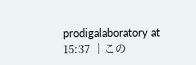prodigalaboratory at 15:37 │この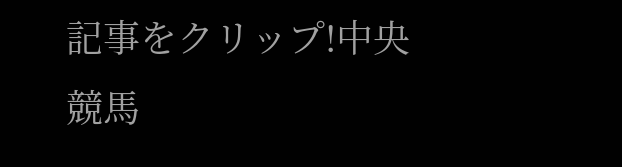記事をクリップ!中央競馬